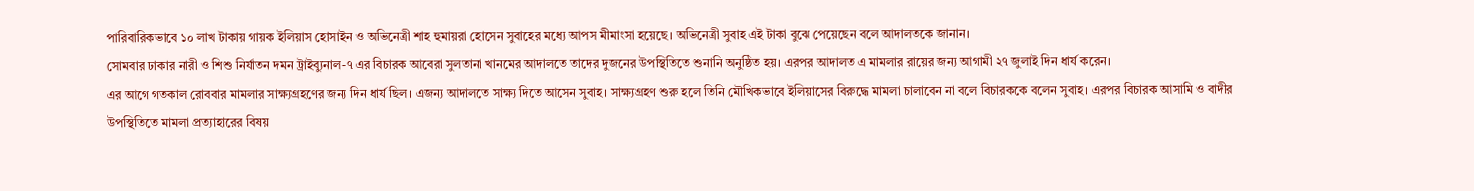পারিবারিকভাবে ১০ লাখ টাকায় গায়ক ইলিয়াস হোসাইন ও অভিনেত্রী শাহ হুমায়রা হোসেন সুবাহের মধ্যে আপস মীমাংসা হয়েছে। অভিনেত্রী সুবাহ এই টাকা বুঝে পেয়েছেন বলে আদালতকে জানান।
সোমবার ঢাকার নারী ও শিশু নির্যাতন দমন ট্রাইব্যুনাল-৭ এর বিচারক আবেরা সুলতানা খানমের আদালতে তাদের দুজনের উপস্থিতিতে শুনানি অনুষ্ঠিত হয়। এরপর আদালত এ মামলার রায়ের জন্য আগামী ২৭ জুলাই দিন ধার্য করেন।
এর আগে গতকাল রোববার মামলার সাক্ষ্যগ্রহণের জন্য দিন ধার্য ছিল। এজন্য আদালতে সাক্ষ্য দিতে আসেন সুবাহ। সাক্ষ্যগ্রহণ শুরু হলে তিনি মৌখিকভাবে ইলিয়াসের বিরুদ্ধে মামলা চালাবেন না বলে বিচারককে বলেন সুবাহ। এরপর বিচারক আসামি ও বাদীর উপস্থিতিতে মামলা প্রত্যাহারের বিষয়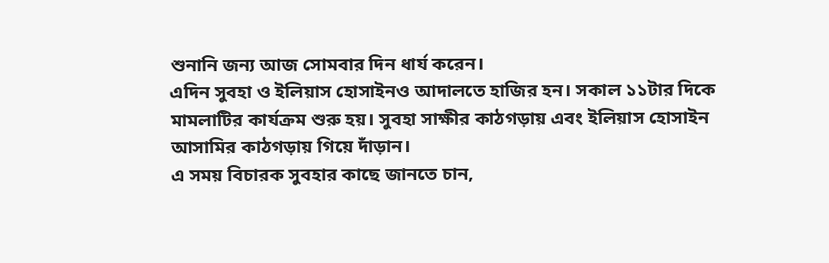শুনানি জন্য আজ সোমবার দিন ধার্য করেন।
এদিন সুবহা ও ইলিয়াস হোসাইনও আদালতে হাজির হন। সকাল ১১টার দিকে মামলাটির কার্যক্রম শুরু হয়। সুবহা সাক্ষীর কাঠগড়ায় এবং ইলিয়াস হোসাইন আসামির কাঠগড়ায় গিয়ে দাঁড়ান।
এ সময় বিচারক সুবহার কাছে জানতে চান,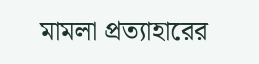মামলা প্রত্যাহারের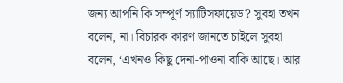জন্য আপনি কি সম্পূর্ণ স্যাটিসফায়েড? সুবহা তখন বলেন, না। বিচারক কারণ জানতে চাইলে সুবহা বলেন, ‘এখনও কিছু দেনা-পাওনা বাকি আছে। আর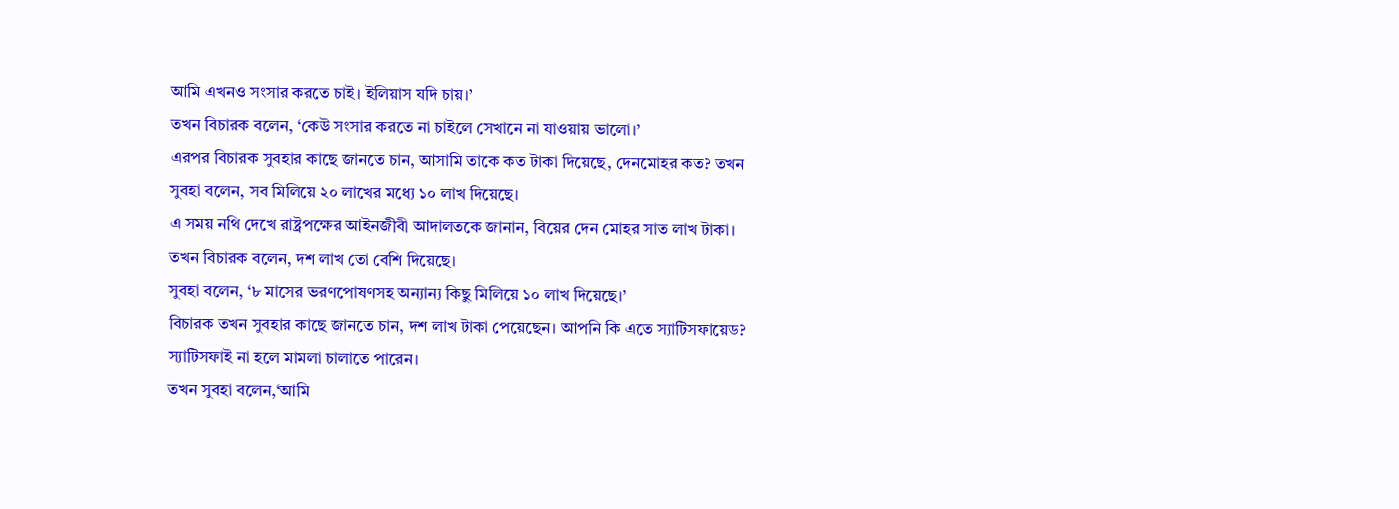আমি এখনও সংসার করতে চাই। ইলিয়াস যদি চায়।’
তখন বিচারক বলেন, ‘কেউ সংসার করতে না চাইলে সেখানে না যাওয়ায় ভালো।’
এরপর বিচারক সুবহার কাছে জানতে চান, আসামি তাকে কত টাকা দিয়েছে, দেনমোহর কত? তখন সুবহা বলেন, সব মিলিয়ে ২০ লাখের মধ্যে ১০ লাখ দিয়েছে।
এ সময় নথি দেখে রাষ্ট্রপক্ষের আইনজীবী আদালতকে জানান, বিয়ের দেন মোহর সাত লাখ টাকা। তখন বিচারক বলেন, দশ লাখ তো বেশি দিয়েছে।
সুবহা বলেন, ‘৮ মাসের ভরণপোষণসহ অন্যান্য কিছু মিলিয়ে ১০ লাখ দিয়েছে।’
বিচারক তখন সুবহার কাছে জানতে চান, দশ লাখ টাকা পেয়েছেন। আপনি কি এতে স্যাটিসফায়েড? স্যাটিসফাই না হলে মামলা চালাতে পারেন।
তখন সুবহা বলেন,‘আমি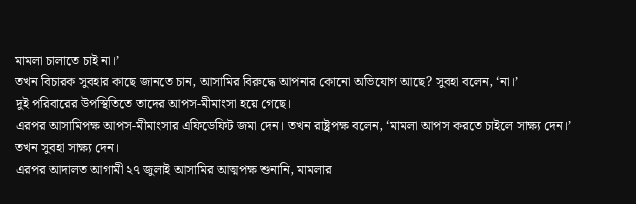মামলা চালাতে চাই না।’
তখন বিচারক সুবহার কাছে জানতে চান, আসামির বিরুদ্ধে আপনার কোনো অভিযোগ আছে? সুবহা বলেন, ‘না।’
দুই পরিবারের উপস্থিতিতে তাদের আপস-মীমাংসা হয়ে গেছে।
এরপর আসামিপক্ষ আপস-মীমাংসার এফিডেফিট জমা দেন। তখন রাষ্ট্রপক্ষ বলেন, ‘মামলা আপস করতে চাইলে সাক্ষ্য দেন।’
তখন সুবহা সাক্ষ্য দেন।
এরপর আদালত আগামী ২৭ জুলাই আসামির আত্মপক্ষ শুনানি, মামলার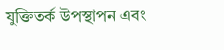যুক্তিতর্ক উপস্থাপন এবং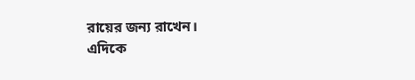রায়ের জন্য রাখেন।
এদিকে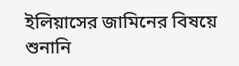ইলিয়াসের জামিনের বিষয়ে শুনানি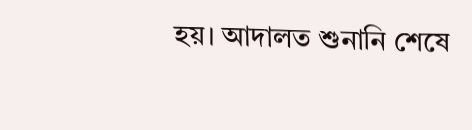হয়। আদালত শুনানি শেষে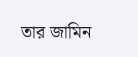তার জামিন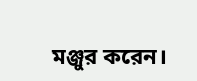মঞ্জুর করেন।